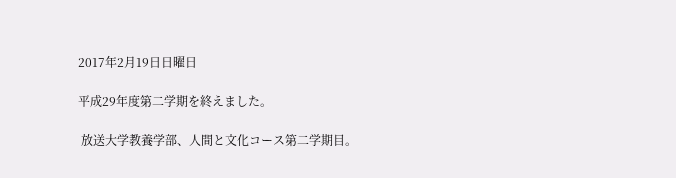2017年2月19日日曜日

平成29年度第二学期を終えました。

 放送大学教養学部、人間と文化コース第二学期目。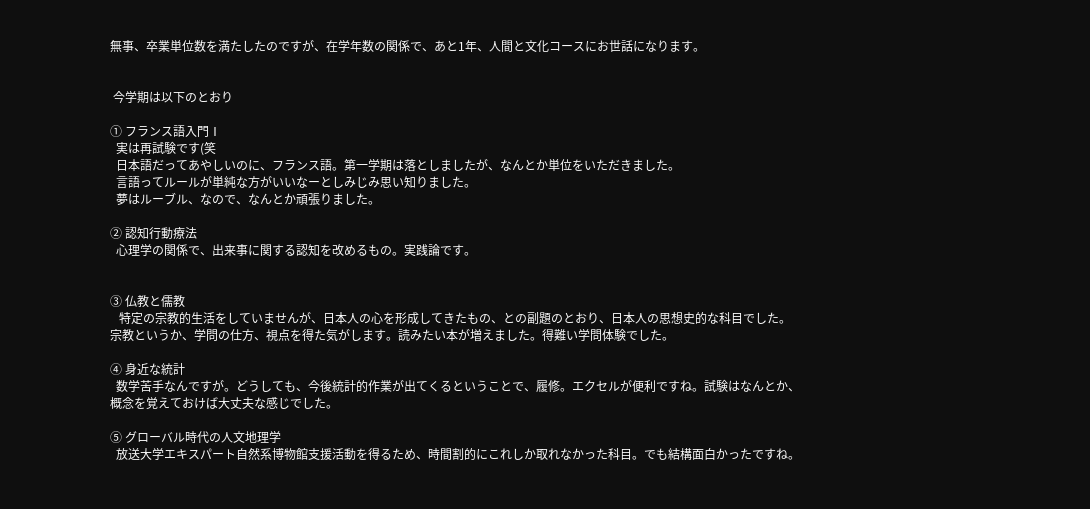無事、卒業単位数を満たしたのですが、在学年数の関係で、あと1年、人間と文化コースにお世話になります。


 今学期は以下のとおり

① フランス語入門Ⅰ
  実は再試験です(笑
  日本語だってあやしいのに、フランス語。第一学期は落としましたが、なんとか単位をいただきました。
  言語ってルールが単純な方がいいなーとしみじみ思い知りました。
  夢はルーブル、なので、なんとか頑張りました。

② 認知行動療法
  心理学の関係で、出来事に関する認知を改めるもの。実践論です。


③ 仏教と儒教
   特定の宗教的生活をしていませんが、日本人の心を形成してきたもの、との副題のとおり、日本人の思想史的な科目でした。宗教というか、学問の仕方、視点を得た気がします。読みたい本が増えました。得難い学問体験でした。

④ 身近な統計
  数学苦手なんですが。どうしても、今後統計的作業が出てくるということで、履修。エクセルが便利ですね。試験はなんとか、概念を覚えておけば大丈夫な感じでした。

⑤ グローバル時代の人文地理学
  放送大学エキスパート自然系博物館支援活動を得るため、時間割的にこれしか取れなかった科目。でも結構面白かったですね。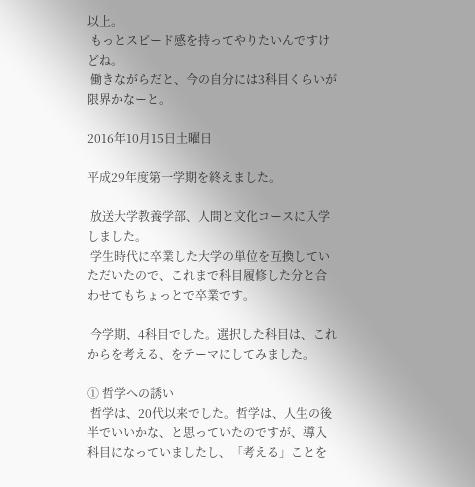以上。
 もっとスピード感を持ってやりたいんですけどね。
 働きながらだと、今の自分には3科目くらいが限界かなーと。

2016年10月15日土曜日

平成29年度第一学期を終えました。

 放送大学教養学部、人間と文化コースに入学しました。
 学生時代に卒業した大学の単位を互換していただいたので、これまで科目履修した分と合わせてもちょっとで卒業です。

 今学期、4科目でした。選択した科目は、これからを考える、をテーマにしてみました。

① 哲学への誘い
 哲学は、20代以来でした。哲学は、人生の後半でいいかな、と思っていたのですが、導入科目になっていましたし、「考える」ことを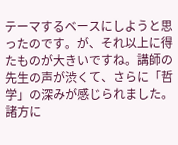テーマするベースにしようと思ったのです。が、それ以上に得たものが大きいですね。講師の先生の声が渋くて、さらに「哲学」の深みが感じられました。諸方に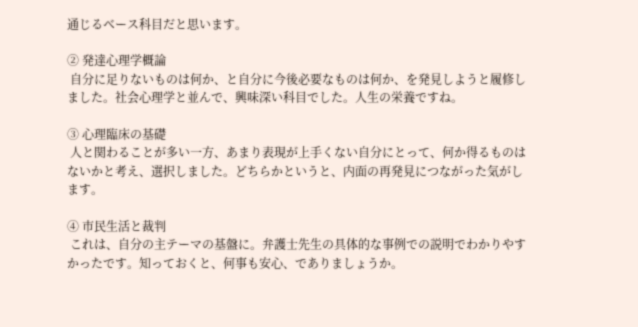通じるベース科目だと思います。

② 発達心理学概論
 自分に足りないものは何か、と自分に今後必要なものは何か、を発見しようと履修しました。社会心理学と並んで、興味深い科目でした。人生の栄養ですね。

③ 心理臨床の基礎
 人と関わることが多い一方、あまり表現が上手くない自分にとって、何か得るものはないかと考え、選択しました。どちらかというと、内面の再発見につながった気がします。

④ 市民生活と裁判
 これは、自分の主テーマの基盤に。弁護士先生の具体的な事例での説明でわかりやすかったです。知っておくと、何事も安心、でありましょうか。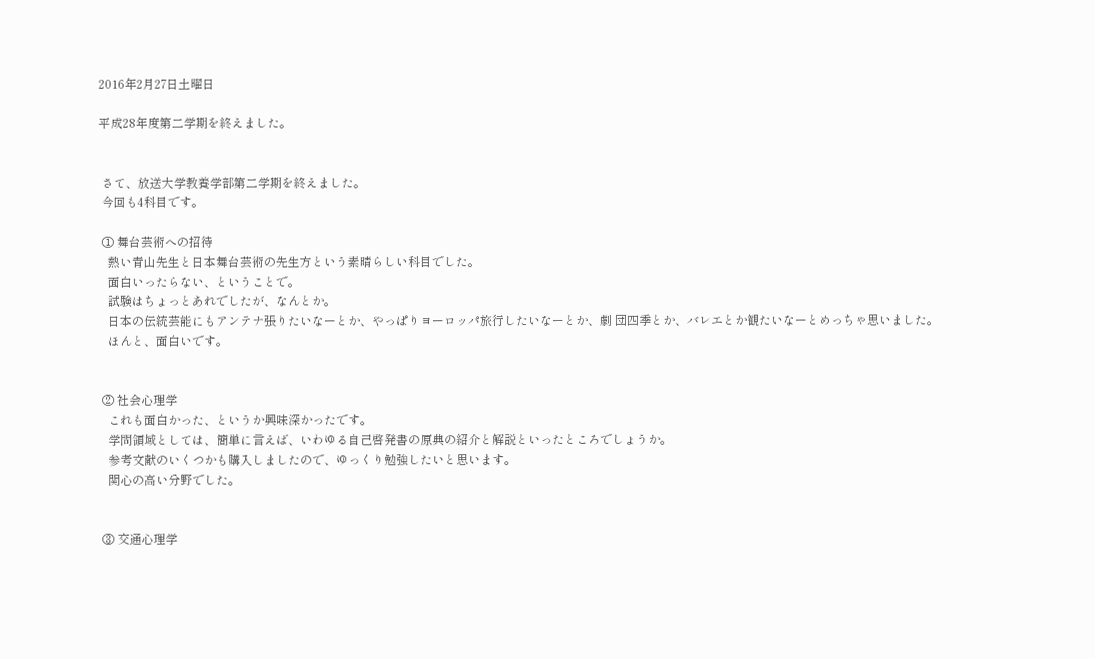2016年2月27日土曜日

平成28年度第二学期を終えました。


 さて、放送大学教養学部第二学期を終えました。
 今回も4科目です。

 ① 舞台芸術への招待
   熱い青山先生と日本舞台芸術の先生方という素晴らしい科目でした。
   面白いったらない、ということで。
   試験はちょっとあれでしたが、なんとか。
   日本の伝統芸能にもアンテナ張りたいなーとか、やっぱりヨーロッパ旅行したいなーとか、劇 団四季とか、バレエとか観たいなーとめっちゃ思いました。
   ほんと、面白いです。


 ② 社会心理学
   これも面白かった、というか興味深かったです。
   学問領域としては、簡単に言えば、いわゆる自己啓発書の原典の紹介と解説といったところでしょうか。
   参考文献のいくつかも購入しましたので、ゆっくり勉強したいと思います。
   関心の高い分野でした。


 ③ 交通心理学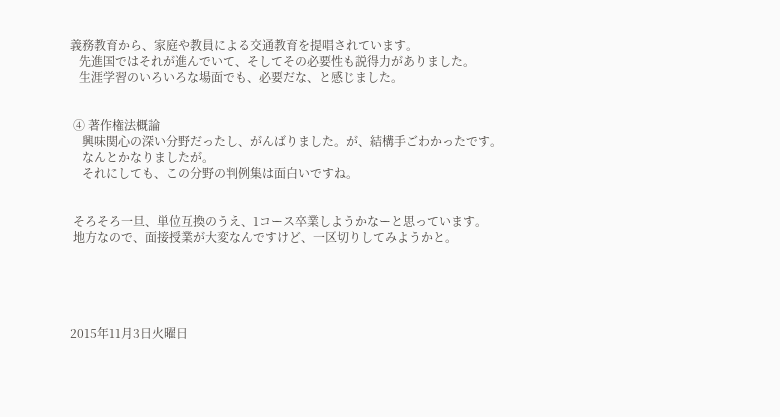義務教育から、家庭や教員による交通教育を提唱されています。
   先進国ではそれが進んでいて、そしてその必要性も説得力がありました。
   生涯学習のいろいろな場面でも、必要だな、と感じました。


 ④ 著作権法概論
    興味関心の深い分野だったし、がんばりました。が、結構手ごわかったです。
    なんとかなりましたが。
    それにしても、この分野の判例集は面白いですね。


 そろそろ一旦、単位互換のうえ、1コース卒業しようかなーと思っています。
 地方なので、面接授業が大変なんですけど、一区切りしてみようかと。





2015年11月3日火曜日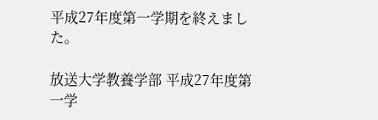平成27年度第一学期を終えました。

放送大学教養学部 平成27年度第一学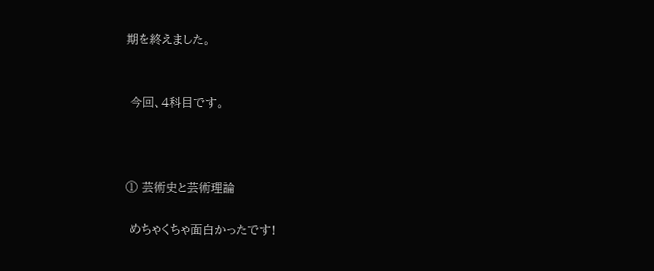期を終えました。


 今回、4科目です。



① 芸術史と芸術理論

 めちゃくちゃ面白かったです!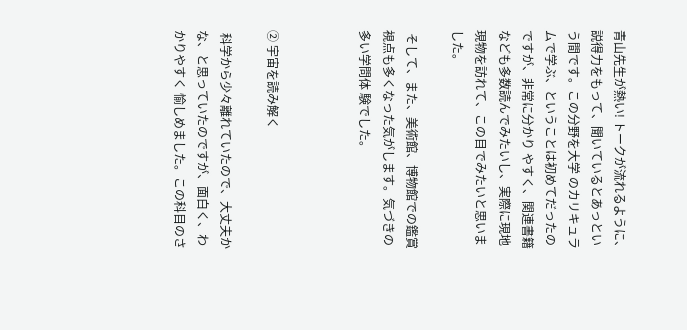青山先生が熱い! トークが流れるように、説得力をもって、聞いているとあっという間です。この分野を大学 のカリキュラムで学ぶ、ということは初めてだったのですが、非常に分かり やすく、関連書籍なども多数読んでみたいし、実際に現地現物を訪れて、この目でみたいと思いました。

 そして、また、美術館、博物館での鑑賞視点も多くなった気がします。気づきの多い学問体 験でした。



② 宇宙を読み解く

 科学から少々離れていたので、大丈夫かな、と思っていたのですが、面白く、わかりやすく 愉しめました。この科目のさ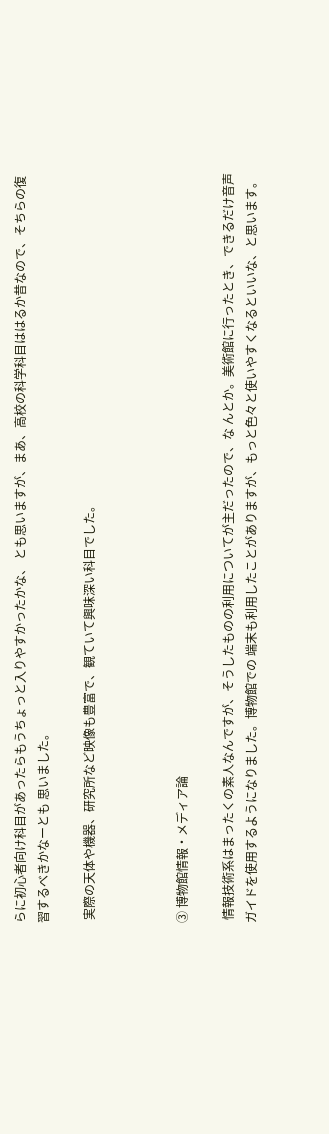らに初心者向け科目があったらもうちょっと入りやすかったかな、 とも思いますが、まあ、高校の科学科目ははるか昔なので、そちらの復習するべきかなーとも 思いました。

 実際の天体や機器、研究所など映像も豊富で、観ていて興味深い科目でした。



③ 博物館情報・メディア論

 情報技術系はまったくの素人なんですが、そうしたものの利用についてが主だったので、な んとか。美術館に行ったとき、できるだけ音声ガイドを使用するようになりました。博物館での 端末も利用したことがありますが、もっと色々と使いやすくなるといいな、と思います。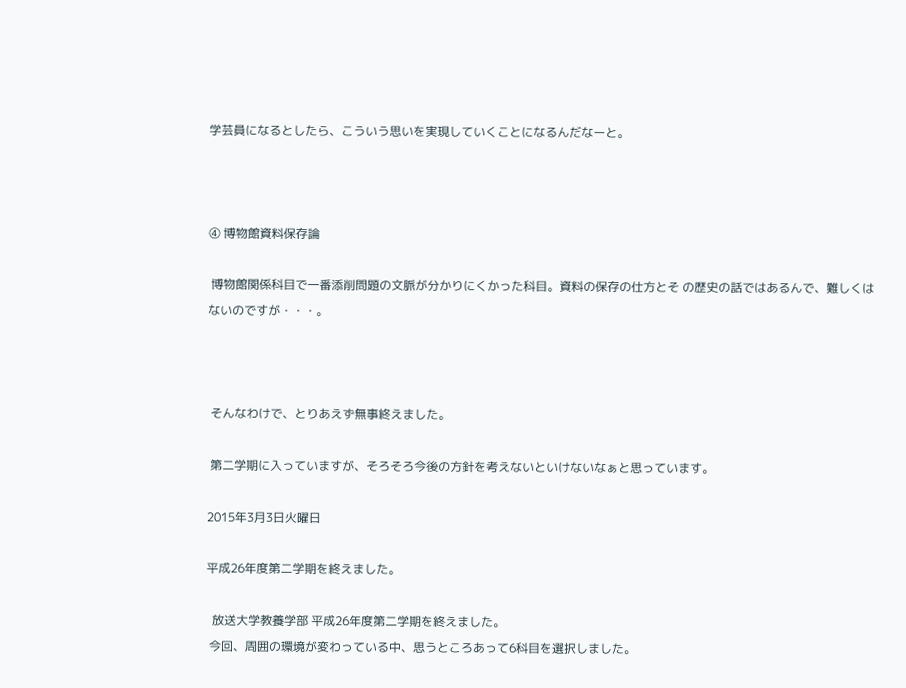学芸員になるとしたら、こういう思いを実現していくことになるんだなーと。



④ 博物館資料保存論

 博物館関係科目で一番添削問題の文脈が分かりにくかった科目。資料の保存の仕方とそ の歴史の話ではあるんで、難しくはないのですが・・・。



 そんなわけで、とりあえず無事終えました。

 第二学期に入っていますが、そろそろ今後の方針を考えないといけないなぁと思っています。

2015年3月3日火曜日

平成26年度第二学期を終えました。

  放送大学教養学部 平成26年度第二学期を終えました。
 今回、周囲の環境が変わっている中、思うところあって6科目を選択しました。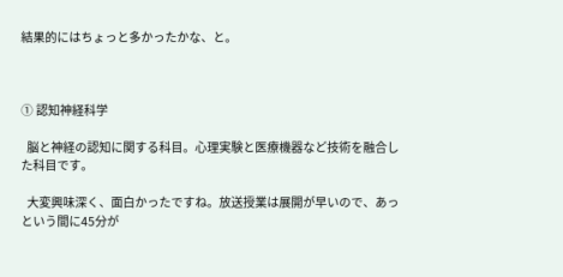結果的にはちょっと多かったかな、と。



① 認知神経科学

  脳と神経の認知に関する科目。心理実験と医療機器など技術を融合した科目です。

  大変興味深く、面白かったですね。放送授業は展開が早いので、あっという間に45分が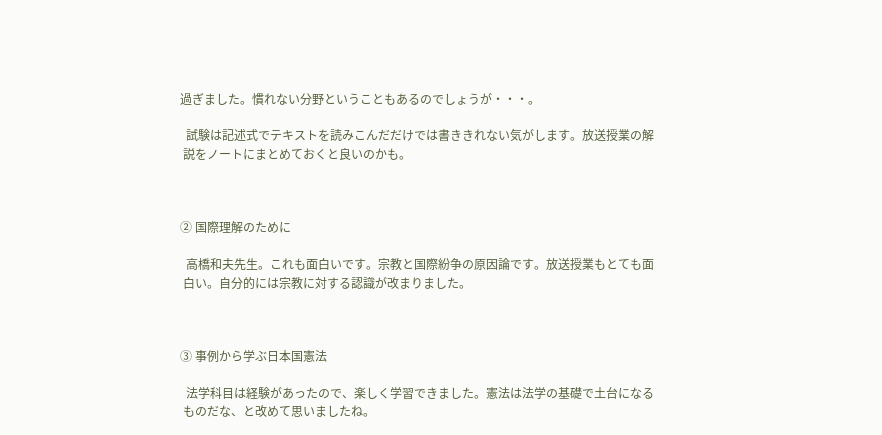過ぎました。慣れない分野ということもあるのでしょうが・・・。

  試験は記述式でテキストを読みこんだだけでは書ききれない気がします。放送授業の解
 説をノートにまとめておくと良いのかも。



② 国際理解のために

  高橋和夫先生。これも面白いです。宗教と国際紛争の原因論です。放送授業もとても面
 白い。自分的には宗教に対する認識が改まりました。



③ 事例から学ぶ日本国憲法

  法学科目は経験があったので、楽しく学習できました。憲法は法学の基礎で土台になる
 ものだな、と改めて思いましたね。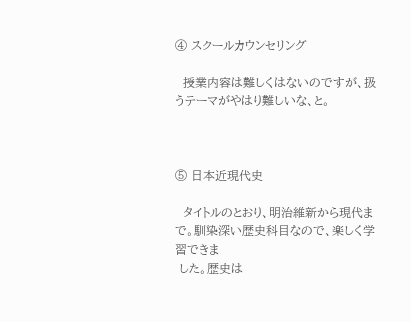④ スクールカウンセリング

  授業内容は難しくはないのですが、扱うテーマがやはり難しいな、と。



⑤ 日本近現代史

  タイトルのとおり、明治維新から現代まで。馴染深い歴史科目なので、楽しく学習できま
 した。歴史は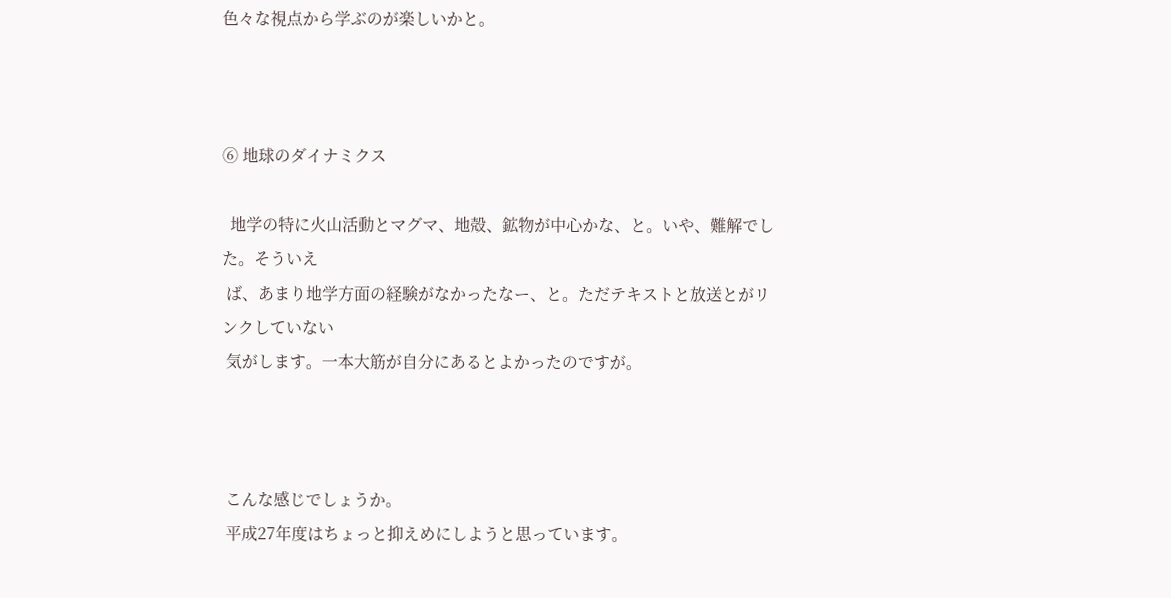色々な視点から学ぶのが楽しいかと。



⑥ 地球のダイナミクス

  地学の特に火山活動とマグマ、地殻、鉱物が中心かな、と。いや、難解でした。そういえ
 ば、あまり地学方面の経験がなかったなー、と。ただテキストと放送とがリンクしていない
 気がします。一本大筋が自分にあるとよかったのですが。



 こんな感じでしょうか。
 平成27年度はちょっと抑えめにしようと思っています。